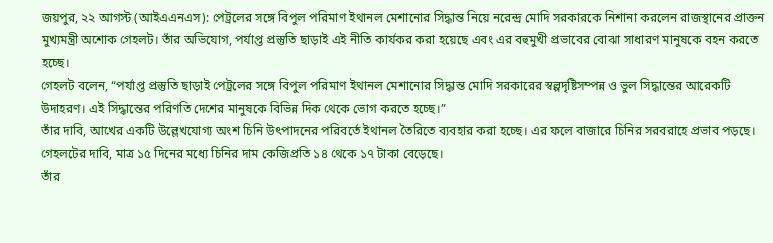জয়পুর, ২২ আগস্ট (আইএএনএস): পেট্রলের সঙ্গে বিপুল পরিমাণ ইথানল মেশানোর সিদ্ধান্ত নিয়ে নরেন্দ্র মোদি সরকারকে নিশানা করলেন রাজস্থানের প্রাক্তন মুখ্যমন্ত্রী অশোক গেহলট। তাঁর অভিযোগ, পর্যাপ্ত প্রস্তুতি ছাড়াই এই নীতি কার্যকর করা হয়েছে এবং এর বহুমুখী প্রভাবের বোঝা সাধারণ মানুষকে বহন করতে হচ্ছে।
গেহলট বলেন, “পর্যাপ্ত প্রস্তুতি ছাড়াই পেট্রলের সঙ্গে বিপুল পরিমাণ ইথানল মেশানোর সিদ্ধান্ত মোদি সরকারের স্বল্পদৃষ্টিসম্পন্ন ও ভুল সিদ্ধান্তের আরেকটি উদাহরণ। এই সিদ্ধান্তের পরিণতি দেশের মানুষকে বিভিন্ন দিক থেকে ভোগ করতে হচ্ছে।”
তাঁর দাবি, আখের একটি উল্লেখযোগ্য অংশ চিনি উৎপাদনের পরিবর্তে ইথানল তৈরিতে ব্যবহার করা হচ্ছে। এর ফলে বাজারে চিনির সরবরাহে প্রভাব পড়ছে। গেহলটের দাবি, মাত্র ১৫ দিনের মধ্যে চিনির দাম কেজিপ্রতি ১৪ থেকে ১৭ টাকা বেড়েছে।
তাঁর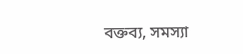বক্তব্য, সমস্যা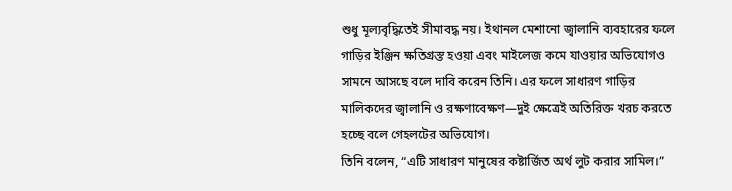শুধু মূল্যবৃদ্ধিতেই সীমাবদ্ধ নয়। ইথানল মেশানো জ্বালানি ব্যবহারের ফলে গাড়ির ইঞ্জিন ক্ষতিগ্রস্ত হওয়া এবং মাইলেজ কমে যাওয়ার অভিযোগও সামনে আসছে বলে দাবি করেন তিনি। এর ফলে সাধারণ গাড়ির মালিকদের জ্বালানি ও রক্ষণাবেক্ষণ—দুই ক্ষেত্রেই অতিরিক্ত খরচ করতে হচ্ছে বলে গেহলটের অভিযোগ।
তিনি বলেন, “এটি সাধারণ মানুষের কষ্টার্জিত অর্থ লুট করার সামিল।”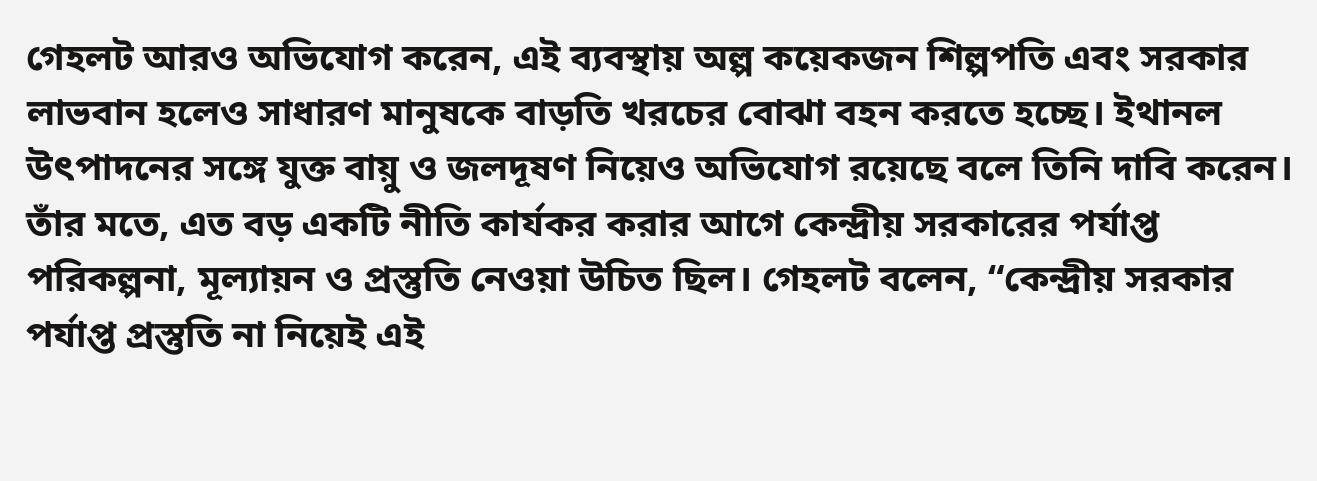গেহলট আরও অভিযোগ করেন, এই ব্যবস্থায় অল্প কয়েকজন শিল্পপতি এবং সরকার লাভবান হলেও সাধারণ মানুষকে বাড়তি খরচের বোঝা বহন করতে হচ্ছে। ইথানল উৎপাদনের সঙ্গে যুক্ত বায়ু ও জলদূষণ নিয়েও অভিযোগ রয়েছে বলে তিনি দাবি করেন।
তাঁর মতে, এত বড় একটি নীতি কার্যকর করার আগে কেন্দ্রীয় সরকারের পর্যাপ্ত পরিকল্পনা, মূল্যায়ন ও প্রস্তুতি নেওয়া উচিত ছিল। গেহলট বলেন, “কেন্দ্রীয় সরকার পর্যাপ্ত প্রস্তুতি না নিয়েই এই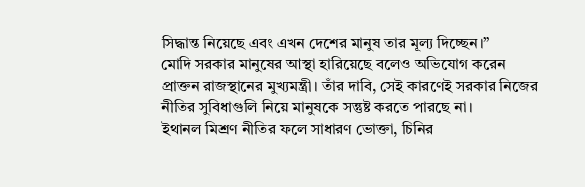সিদ্ধান্ত নিয়েছে এবং এখন দেশের মানুষ তার মূল্য দিচ্ছেন।”
মোদি সরকার মানুষের আস্থা হারিয়েছে বলেও অভিযোগ করেন প্রাক্তন রাজস্থানের মুখ্যমন্ত্রী। তাঁর দাবি, সেই কারণেই সরকার নিজের নীতির সুবিধাগুলি নিয়ে মানুষকে সন্তুষ্ট করতে পারছে না।
ইথানল মিশ্রণ নীতির ফলে সাধারণ ভোক্তা, চিনির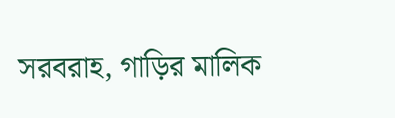সরবরাহ, গাড়ির মালিক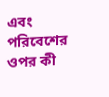এবং পরিবেশের ওপর কী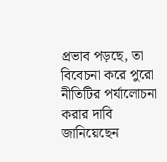প্রভাব পড়ছে, তা বিবেচনা করে পুরো নীতিটির পর্যালোচনা করার দাবি জানিয়েছেন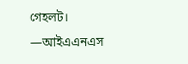গেহলট।
—আইএএনএস